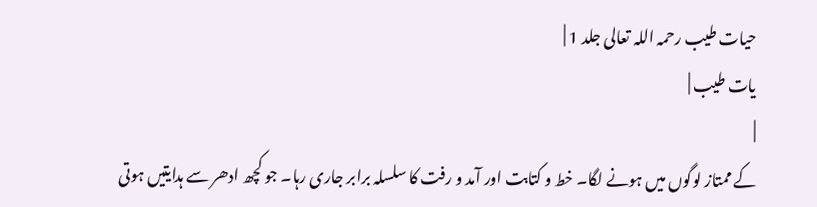حیات طیب رحمہ اللہ تعالی جلد 1 |
یات طیب |
|
کے ممتاز لوگوں میں ہونے لگا۔ خط و کتابت اور آمد و رفت کا سلسلہ برابر جاری رہا۔ جو کچھ ادھر سے ہدایتیں ہوتی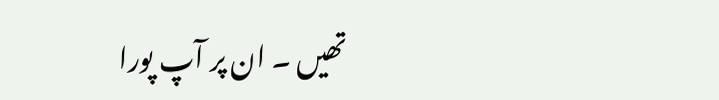تھیں ۔ ان پر آپ پورا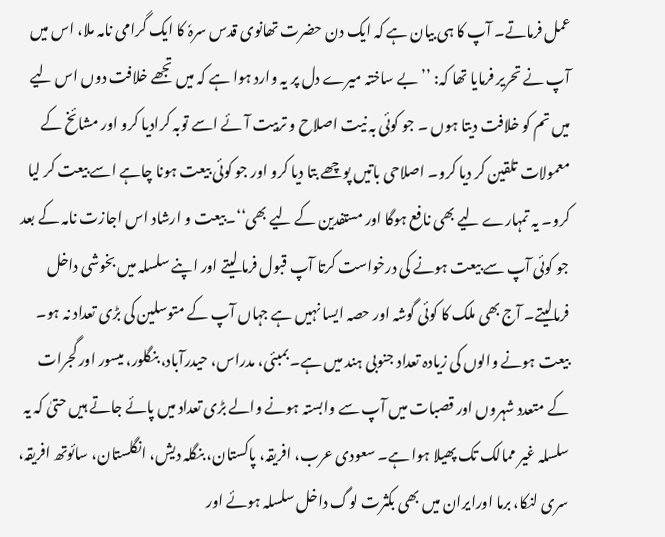عمل فرماتے۔ آپ کا ہی بیان ہے کہ ایک دن حضرت تھانوی قدس سرہٗ کا ایک گرامی نامہ ملا، اس میں آپ نے تحریر فرمایا تھا کہ: ’’بے ساختہ میرے دل پر یہ وارد ہوا ہے کہ میں تجھے خلافت دوں اس لیے میں تم کو خلافت دیتا ہوں ۔ جو کوئی بہ نیت اصلاح و تربیت آئے اسے توبہ کرادیا کرو اور مشائخ کے معمولات تلقین کر دیا کرو۔ اصلاحی باتیں پوچھے بتا دیا کرو اور جو کوئی بیعت ہونا چاہے اسے بیعت کر لیا کرو۔ یہ تمہارے لیے بھی نافع ہوگا اور مستفدین کے لیے بھی‘‘۔بیعت و ارشاد اس اجازت نامہ کے بعد جو کوئی آپ سے بیعت ہونے کی درخواست کرتا آپ قبول فرما لیتے اور اپنے سلسلہ میں بخوشی داخل فرمالیتے۔ آج بھی ملک کا کوئی گوشہ اور حصہ ایسا نہیں ہے جہاں آپ کے متوسلین کی بڑی تعداد نہ ہو۔ بیعت ہونے والوں کی زیادہ تعداد جنوبی ہند میں ہے۔ بمبئی، مدراس، حیدرآباد، بنگلور، میسور اور گجرات کے متعدد شہروں اور قصبات میں آپ سے وابستہ ہونے والے بڑی تعداد میں پائے جاتے ہیں حتیٰ کہ یہ سلسلہ غیر ممالک تک پھیلا ہوا ہے۔ سعودی عرب، افریقہ، پاکستان، بنگلہ دیش، انگلستان، سائوتھ افریقہ، سری لنکا، برما اورایران میں بھی بکثرت لوگ داخل سلسلہ ہوئے اور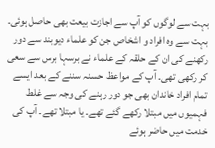بہت سے لوگوں کو آپ سے اجازت بیعت بھی حاصل ہوئی۔ بہت سے وہ افراد و اشخاص جن کو علماء دیوبند سے دور رکھنے کی ان کے حلقہ کے علماء نے برسہا برس سے سعی کر رکھی تھی۔ آپ کے مواعظ حسنہ سننے کے بعد ایسے تمام افراد خاندان بھی جو دور رہنے کی وجہ سے غلط فہمیوں میں مبتلا رکھے گئے تھے۔ یا مبتلا تھے۔ آپ کی خدمت میں حاضر ہوئے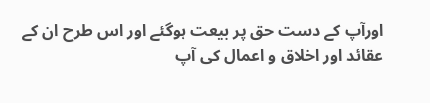اورآپ کے دست حق پر بیعت ہوگئے اور اس طرح ان کے عقائد اور اخلاق و اعمال کی آپ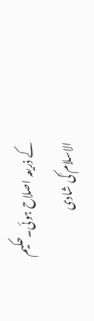کے ذریعہ اصلاح ہوئی۔حکیم الاسلام ؒکی شادی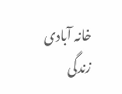خانہ آبادی زندگی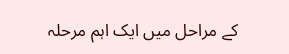کے مراحل میں ایک اہم مرحلہ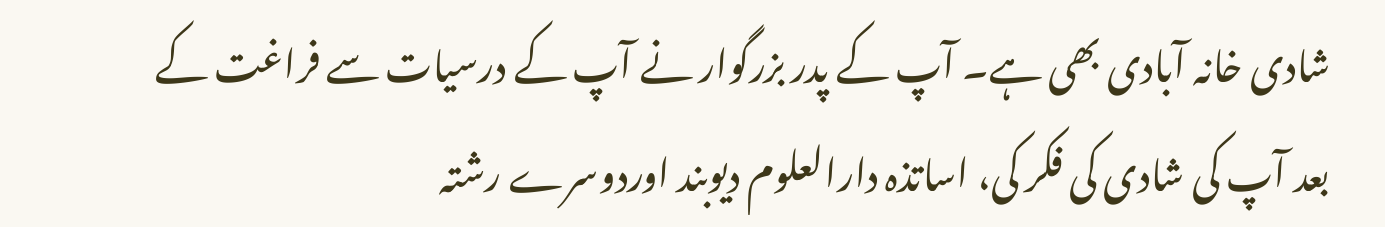شادی خانہ آبادی بھی ہے۔ آپ کے پدر بزرگوار نے آپ کے درسیات سے فراغت کے بعد آپ کی شادی کی فکر کی، اساتذہ دارالعلوم دیوبند اوردوسرے رشتہ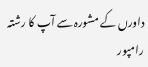داورں کے مشورہ سے آپ کا رشتہ رامپور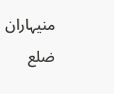منیہاران ضلع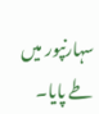سہارنپور میں طے پایا۔